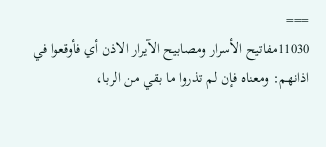===
11030مفاتيح الأسرار ومصابيح الآيرار الاذن أي فأوقعوا في اذانهم: ومعناه فإن لم تذروا ما بقي من الربا،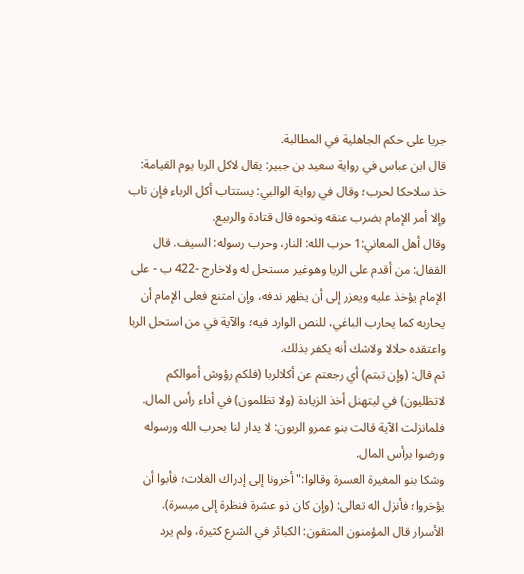جريا على حكم الجاهلية في المطالبة.
قال ابن عباس في رواية سعيد بن جبير: يقال لاكل الربا يوم القيامة: خذ سلاحكا لحرب؛ وقال في رواية الوالبي: يستتاب أكل الرباء فإن تاب وإلا أمر الإمام بضرب عنقه ونحوه قال قتادة والربيع.
وقال أهل المعاني:1 حرب الله: النار، وحرب رسوله: السيف. قال القفال: من أقدم على الريا وهوغير مستحل له ولاخارج -422 ب - على الإمام يؤخذ عليه ويعزر إلى أن يظهر ندفه، وإن امتنع فعلى الإمام أن يحاربه كما يحارب الباغي، للنص الوارد فيه؛ والآية في من استحل الربا واعتقده حلالا ولاشك أنه يكفر بذلك.
ثم قال: (وإن تبتم) أي رجعتم عن أكلالربا (فلكم رؤوش أموالكم لاتظليون) في ليتهنل أخذ الزيادة (ولا تظلمون) في أداء رأس المال. فلمانزلت الآية قالت بنو عمرو الربون: لا يدار لنا بحرب الله ورسوله ورضوا برأس المال.
وشكا بنو المغيرة العسرة وقالوا:" أخرونا إلى إدراك الغلات؛ فأبوا أن يؤخروا؛ فأنزل اله تعالى: (وإن كان ذو عشرة فنظرة إلى ميسرة).
الأسرار قال المؤمنون المتقون: الكبائر في الشرع كثيرة، ولم يرد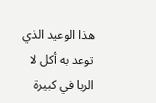هذا الوعيد الذي توعد به أكل لا الربا في كبيرة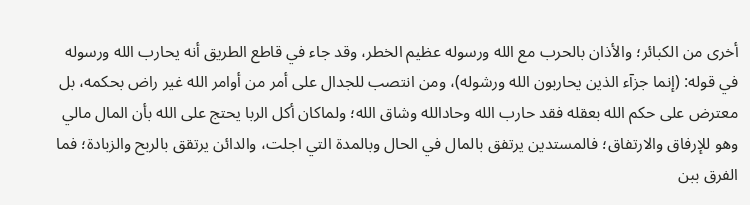أخرى من الكبائر؛ والأذان بالحرب مع الله ورسوله عظيم الخطر، وقد جاء في قاطع الطريق أنه يحارب الله ورسوله في قوله: (إنما جزآء الذين يحاربون الله ورشوله)، ومن انتصب للجدال على أمر من أوامر الله غير راض بحكمه، بل معترض على حكم الله بعقله فقد حارب الله وحادالله وشاق الله؛ ولماكان أكل الربا يحتج على الله بأن المال مالي وهو للإرفاق والارتفاق؛ فالمستدين يرتفق بالمال في الحال وبالمدة التي اجلت، والدائن يرتقق بالربح والزبادة؛ فما الفرق ببن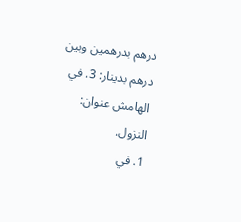درهم بدرهمين وبين درهم بدينار: 3. في الهامش عنوان: النزول.
1. في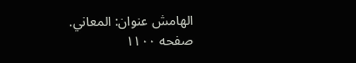الهامش عنوان: المعاني.
صفحه ۱۱۰۰